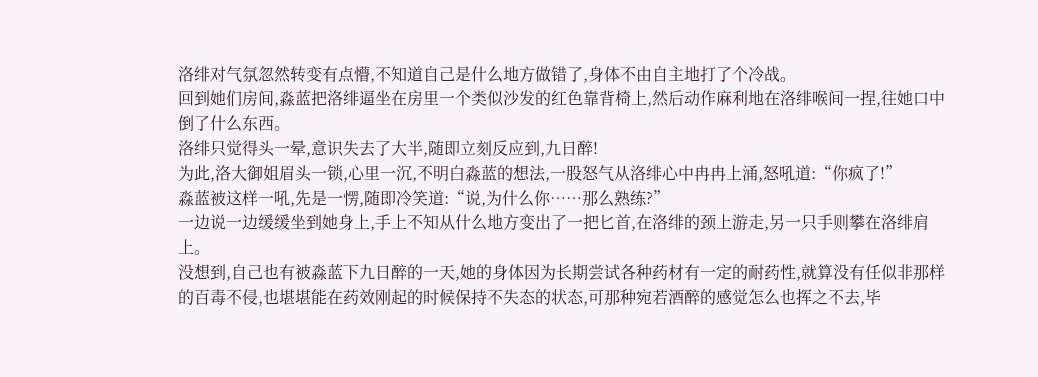洛绯对气氛忽然转变有点懵,不知道自己是什么地方做错了,身体不由自主地打了个冷战。
回到她们房间,淼蓝把洛绯逼坐在房里一个类似沙发的红色靠背椅上,然后动作麻利地在洛绯喉间一捏,往她口中倒了什么东西。
洛绯只觉得头一晕,意识失去了大半,随即立刻反应到,九日醉!
为此,洛大御姐眉头一锁,心里一沉,不明白淼蓝的想法,一股怒气从洛绯心中冉冉上涌,怒吼道:“你疯了!”
淼蓝被这样一吼,先是一愣,随即冷笑道:“说,为什么你……那么熟练?”
一边说一边缓缓坐到她身上,手上不知从什么地方变出了一把匕首,在洛绯的颈上游走,另一只手则攀在洛绯肩上。
没想到,自己也有被淼蓝下九日醉的一天,她的身体因为长期尝试各种药材有一定的耐药性,就算没有任似非那样的百毒不侵,也堪堪能在药效刚起的时候保持不失态的状态,可那种宛若酒醉的感觉怎么也挥之不去,毕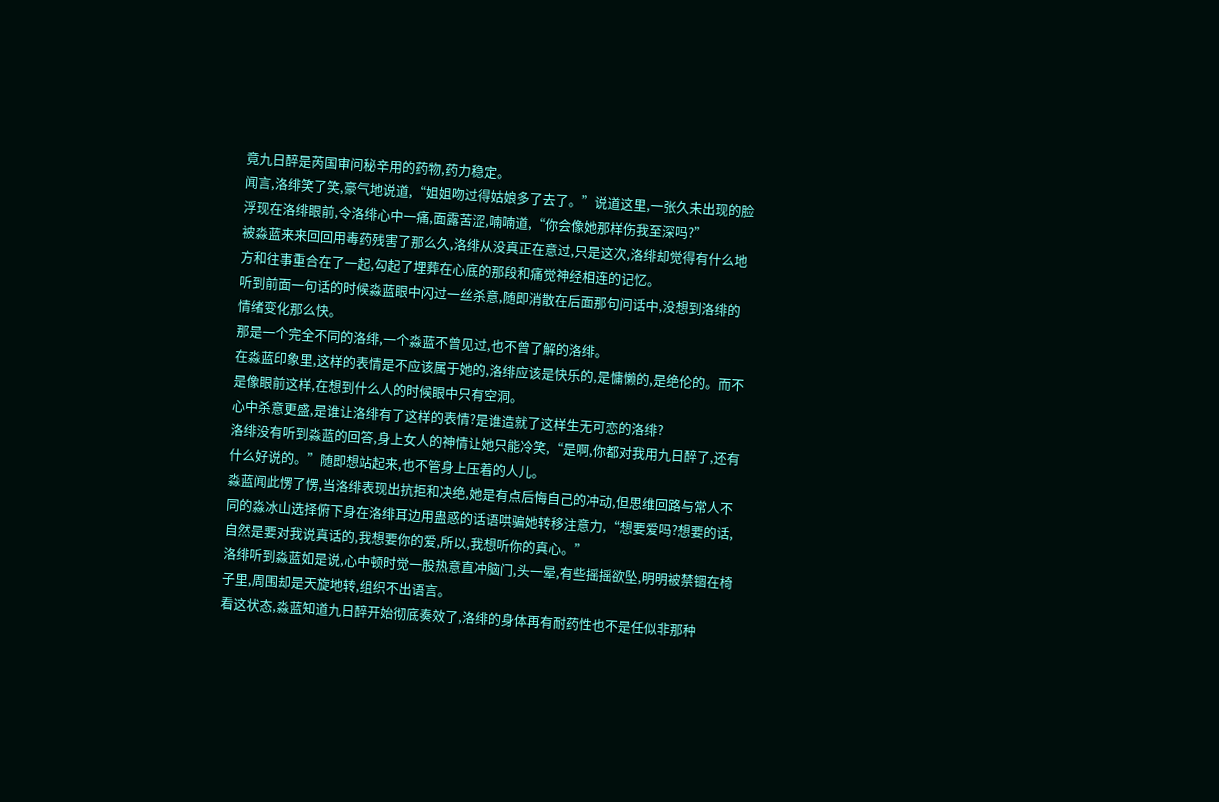竟九日醉是芮国审问秘辛用的药物,药力稳定。
闻言,洛绯笑了笑,豪气地说道,“姐姐吻过得姑娘多了去了。”说道这里,一张久未出现的脸浮现在洛绯眼前,令洛绯心中一痛,面露苦涩,喃喃道,“你会像她那样伤我至深吗?”
被淼蓝来来回回用毒药残害了那么久,洛绯从没真正在意过,只是这次,洛绯却觉得有什么地方和往事重合在了一起,勾起了埋葬在心底的那段和痛觉神经相连的记忆。
听到前面一句话的时候淼蓝眼中闪过一丝杀意,随即消散在后面那句问话中,没想到洛绯的情绪变化那么快。
那是一个完全不同的洛绯,一个淼蓝不曾见过,也不曾了解的洛绯。
在淼蓝印象里,这样的表情是不应该属于她的,洛绯应该是快乐的,是慵懒的,是绝伦的。而不是像眼前这样,在想到什么人的时候眼中只有空洞。
心中杀意更盛,是谁让洛绯有了这样的表情?是谁造就了这样生无可恋的洛绯?
洛绯没有听到淼蓝的回答,身上女人的神情让她只能冷笑,“是啊,你都对我用九日醉了,还有什么好说的。”随即想站起来,也不管身上压着的人儿。
淼蓝闻此愣了愣,当洛绯表现出抗拒和决绝,她是有点后悔自己的冲动,但思维回路与常人不同的淼冰山选择俯下身在洛绯耳边用蛊惑的话语哄骗她转移注意力,“想要爱吗?想要的话,自然是要对我说真话的,我想要你的爱,所以,我想听你的真心。”
洛绯听到淼蓝如是说,心中顿时觉一股热意直冲脑门,头一晕,有些摇摇欲坠,明明被禁锢在椅子里,周围却是天旋地转,组织不出语言。
看这状态,淼蓝知道九日醉开始彻底奏效了,洛绯的身体再有耐药性也不是任似非那种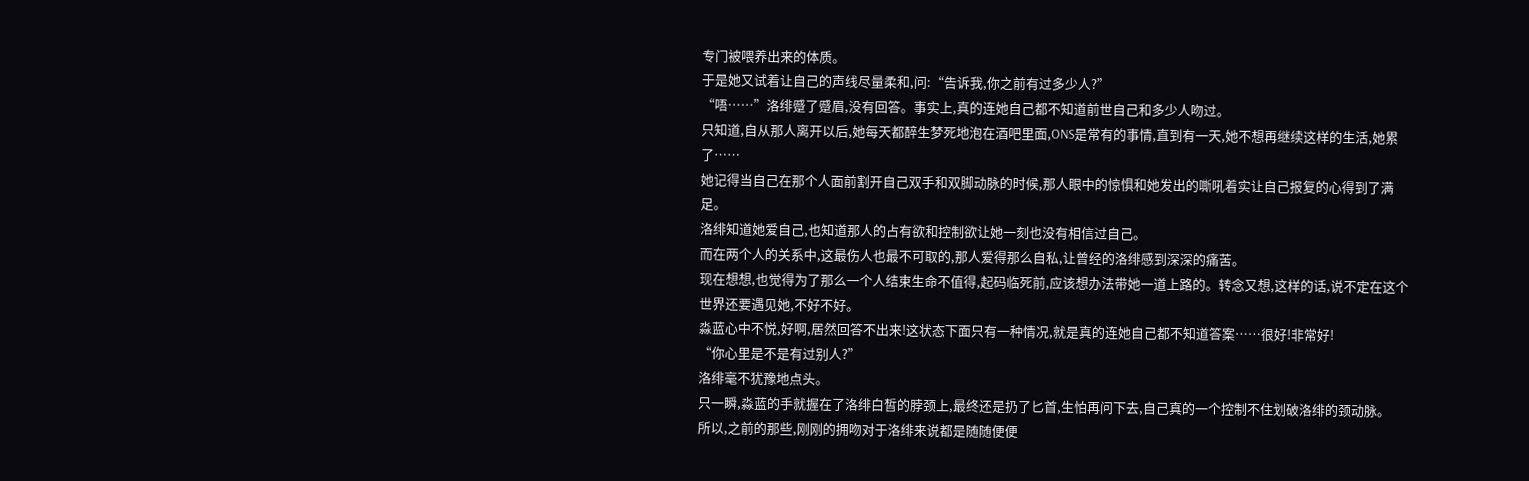专门被喂养出来的体质。
于是她又试着让自己的声线尽量柔和,问:“告诉我,你之前有过多少人?”
“唔……”洛绯蹙了蹙眉,没有回答。事实上,真的连她自己都不知道前世自己和多少人吻过。
只知道,自从那人离开以后,她每天都醉生梦死地泡在酒吧里面,ONS是常有的事情,直到有一天,她不想再继续这样的生活,她累了……
她记得当自己在那个人面前割开自己双手和双脚动脉的时候,那人眼中的惊惧和她发出的嘶吼着实让自己报复的心得到了满足。
洛绯知道她爱自己,也知道那人的占有欲和控制欲让她一刻也没有相信过自己。
而在两个人的关系中,这最伤人也最不可取的,那人爱得那么自私,让曾经的洛绯感到深深的痛苦。
现在想想,也觉得为了那么一个人结束生命不值得,起码临死前,应该想办法带她一道上路的。转念又想,这样的话,说不定在这个世界还要遇见她,不好不好。
淼蓝心中不悦,好啊,居然回答不出来!这状态下面只有一种情况,就是真的连她自己都不知道答案……很好!非常好!
“你心里是不是有过别人?”
洛绯毫不犹豫地点头。
只一瞬,淼蓝的手就握在了洛绯白皙的脖颈上,最终还是扔了匕首,生怕再问下去,自己真的一个控制不住划破洛绯的颈动脉。
所以,之前的那些,刚刚的拥吻对于洛绯来说都是随随便便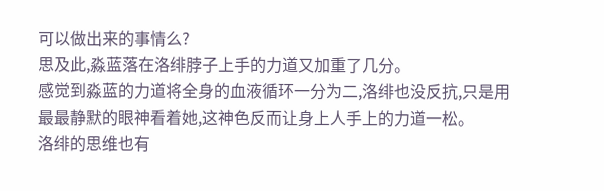可以做出来的事情么?
思及此,淼蓝落在洛绯脖子上手的力道又加重了几分。
感觉到淼蓝的力道将全身的血液循环一分为二,洛绯也没反抗,只是用最最静默的眼神看着她,这神色反而让身上人手上的力道一松。
洛绯的思维也有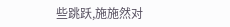些跳跃,施施然对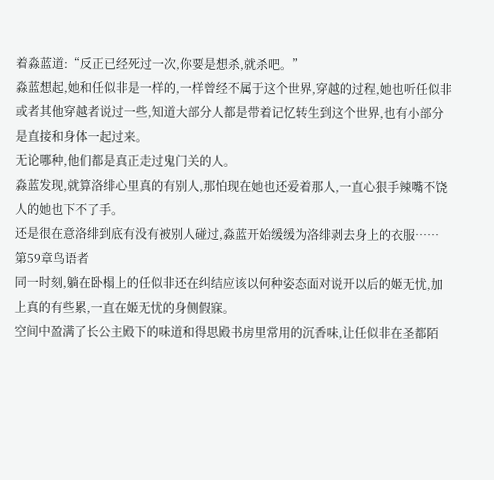着淼蓝道:“反正已经死过一次,你要是想杀,就杀吧。”
淼蓝想起,她和任似非是一样的,一样曾经不属于这个世界,穿越的过程,她也听任似非或者其他穿越者说过一些,知道大部分人都是带着记忆转生到这个世界,也有小部分是直接和身体一起过来。
无论哪种,他们都是真正走过鬼门关的人。
淼蓝发现,就算洛绯心里真的有别人,那怕现在她也还爱着那人,一直心狠手辣嘴不饶人的她也下不了手。
还是很在意洛绯到底有没有被别人碰过,淼蓝开始缓缓为洛绯剥去身上的衣服……
第59章鸟语者
同一时刻,躺在卧榻上的任似非还在纠结应该以何种姿态面对说开以后的姬无忧,加上真的有些累,一直在姬无忧的身侧假寐。
空间中盈满了长公主殿下的味道和得思殿书房里常用的沉香味,让任似非在圣都陌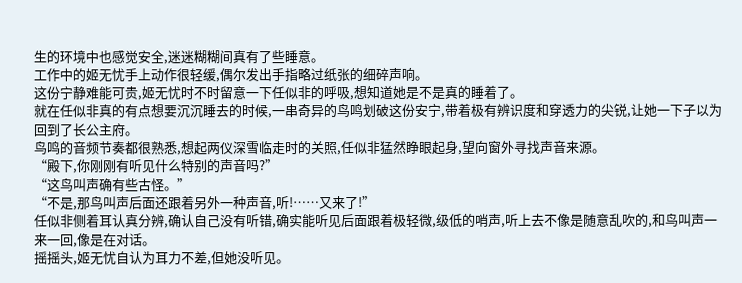生的环境中也感觉安全,迷迷糊糊间真有了些睡意。
工作中的姬无忧手上动作很轻缓,偶尔发出手指略过纸张的细碎声响。
这份宁静难能可贵,姬无忧时不时留意一下任似非的呼吸,想知道她是不是真的睡着了。
就在任似非真的有点想要沉沉睡去的时候,一串奇异的鸟鸣划破这份安宁,带着极有辨识度和穿透力的尖锐,让她一下子以为回到了长公主府。
鸟鸣的音频节奏都很熟悉,想起两仪深雪临走时的关照,任似非猛然睁眼起身,望向窗外寻找声音来源。
“殿下,你刚刚有听见什么特别的声音吗?”
“这鸟叫声确有些古怪。”
“不是,那鸟叫声后面还跟着另外一种声音,听!……又来了!”
任似非侧着耳认真分辨,确认自己没有听错,确实能听见后面跟着极轻微,级低的哨声,听上去不像是随意乱吹的,和鸟叫声一来一回,像是在对话。
摇摇头,姬无忧自认为耳力不差,但她没听见。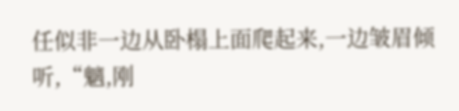任似非一边从卧榻上面爬起来,一边皱眉倾听,“魑,刚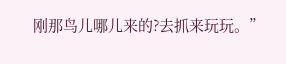刚那鸟儿哪儿来的?去抓来玩玩。”